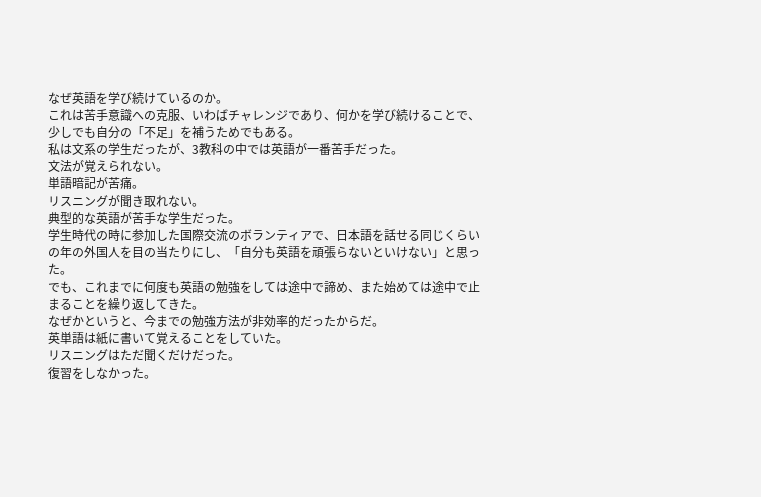なぜ英語を学び続けているのか。
これは苦手意識への克服、いわばチャレンジであり、何かを学び続けることで、少しでも自分の「不足」を補うためでもある。
私は文系の学生だったが、3教科の中では英語が一番苦手だった。
文法が覚えられない。
単語暗記が苦痛。
リスニングが聞き取れない。
典型的な英語が苦手な学生だった。
学生時代の時に参加した国際交流のボランティアで、日本語を話せる同じくらいの年の外国人を目の当たりにし、「自分も英語を頑張らないといけない」と思った。
でも、これまでに何度も英語の勉強をしては途中で諦め、また始めては途中で止まることを繰り返してきた。
なぜかというと、今までの勉強方法が非効率的だったからだ。
英単語は紙に書いて覚えることをしていた。
リスニングはただ聞くだけだった。
復習をしなかった。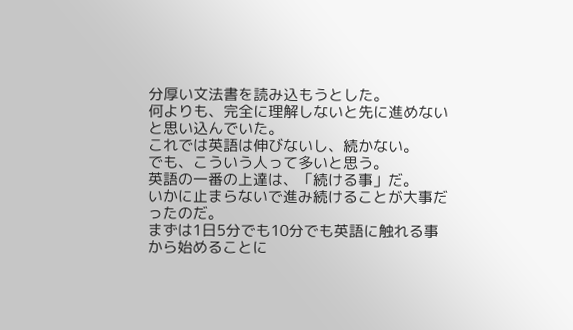分厚い文法書を読み込もうとした。
何よりも、完全に理解しないと先に進めないと思い込んでいた。
これでは英語は伸びないし、続かない。
でも、こういう人って多いと思う。
英語の一番の上達は、「続ける事」だ。
いかに止まらないで進み続けることが大事だったのだ。
まずは1日5分でも10分でも英語に触れる事から始めることに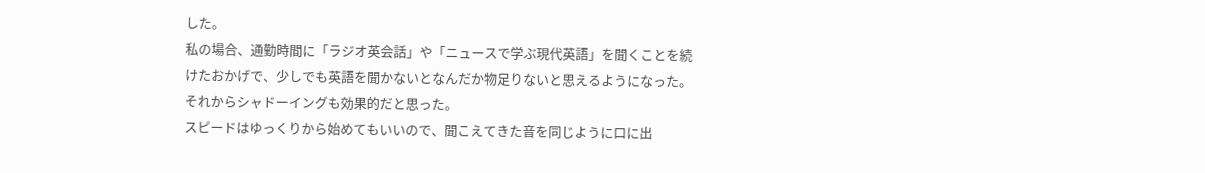した。
私の場合、通勤時間に「ラジオ英会話」や「ニュースで学ぶ現代英語」を聞くことを続けたおかげで、少しでも英語を聞かないとなんだか物足りないと思えるようになった。
それからシャドーイングも効果的だと思った。
スピードはゆっくりから始めてもいいので、聞こえてきた音を同じように口に出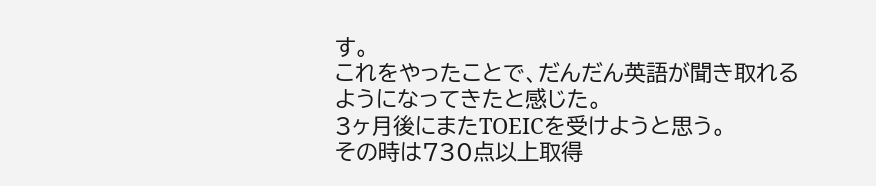す。
これをやったことで、だんだん英語が聞き取れるようになってきたと感じた。
3ヶ月後にまたTOEICを受けようと思う。
その時は730点以上取得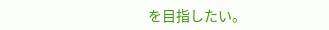を目指したい。